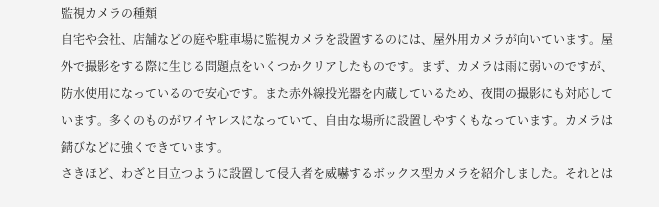監視カメラの種類
自宅や会社、店舗などの庭や駐車場に監視カメラを設置するのには、屋外用カメラが向いています。屋外で撮影をする際に生じる問題点をいくつかクリアしたものです。まず、カメラは雨に弱いのですが、防水使用になっているので安心です。また赤外線投光器を内蔵しているため、夜間の撮影にも対応しています。多くのものがワイヤレスになっていて、自由な場所に設置しやすくもなっています。カメラは錆びなどに強くできています。
さきほど、わざと目立つように設置して侵入者を威嚇するボックス型カメラを紹介しました。それとは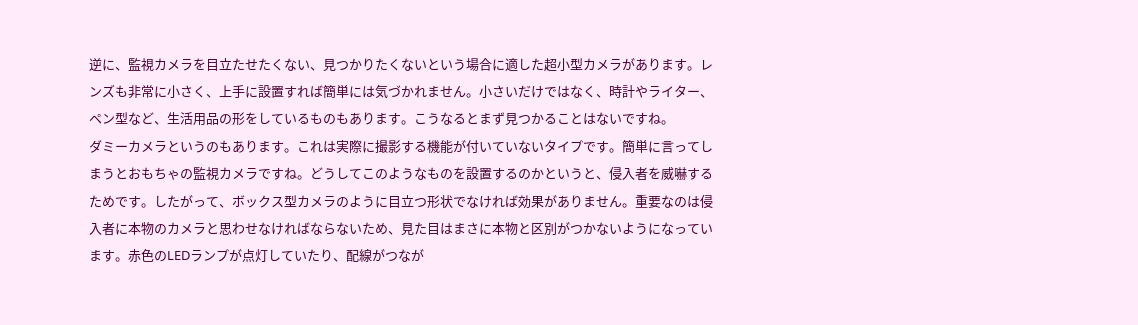逆に、監視カメラを目立たせたくない、見つかりたくないという場合に適した超小型カメラがあります。レンズも非常に小さく、上手に設置すれば簡単には気づかれません。小さいだけではなく、時計やライター、ペン型など、生活用品の形をしているものもあります。こうなるとまず見つかることはないですね。
ダミーカメラというのもあります。これは実際に撮影する機能が付いていないタイプです。簡単に言ってしまうとおもちゃの監視カメラですね。どうしてこのようなものを設置するのかというと、侵入者を威嚇するためです。したがって、ボックス型カメラのように目立つ形状でなければ効果がありません。重要なのは侵入者に本物のカメラと思わせなければならないため、見た目はまさに本物と区別がつかないようになっています。赤色のLEDランプが点灯していたり、配線がつなが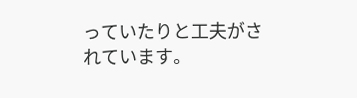っていたりと工夫がされています。